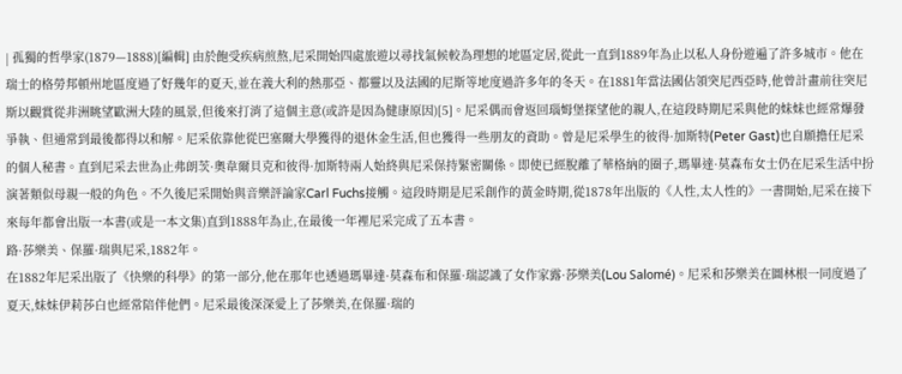| 孤獨的哲學家(1879—1888)[編輯] 由於飽受疾病煎熬,尼采開始四處旅遊以尋找氣候較為理想的地區定居,從此一直到1889年為止以私人身份遊遍了許多城市。他在瑞士的格勞邦頓州地區度過了好幾年的夏天,並在義大利的熱那亞、都靈以及法國的尼斯等地度過許多年的冬天。在1881年當法國佔領突尼西亞時,他曾計畫前往突尼斯以觀賞從非洲眺望歐洲大陸的風景,但後來打消了這個主意(或許是因為健康原因)[5]。尼采偶而會返回瑙姆堡探望他的親人,在這段時期尼采與他的妹妹也經常爆發爭執、但通常到最後都得以和解。尼采依靠他從巴塞爾大學獲得的退休金生活,但也獲得一些朋友的資助。曾是尼采學生的彼得·加斯特(Peter Gast)也自願擔任尼采的個人秘書。直到尼采去世為止弗朗茨·奧韋爾貝克和彼得·加斯特兩人始終與尼采保持緊密關係。即使已經脫離了華格納的圈子,瑪畢達·莫森布女士仍在尼采生活中扮演著類似母親一般的角色。不久後尼采開始與音樂評論家Carl Fuchs接觸。這段時期是尼采創作的黃金時期,從1878年出版的《人性,太人性的》一書開始,尼采在接下來每年都會出版一本書(或是一本文集)直到1888年為止,在最後一年裡尼采完成了五本書。
路·莎樂美、保羅·瑞與尼采,1882年。
在1882年尼采出版了《快樂的科學》的第一部分,他在那年也透過瑪畢達·莫森布和保羅·瑞認識了女作家露·莎樂美(Lou Salomé)。尼采和莎樂美在圖林根一同度過了夏天,妹妹伊莉莎白也經常陪伴他們。尼采最後深深愛上了莎樂美,在保羅·瑞的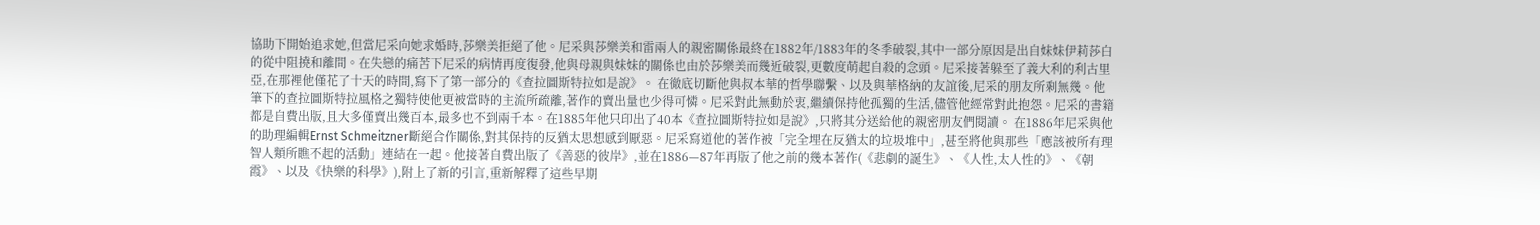協助下開始追求她,但當尼采向她求婚時,莎樂美拒絕了他。尼采與莎樂美和雷兩人的親密關係最終在1882年/1883年的冬季破裂,其中一部分原因是出自妹妹伊莉莎白的從中阻撓和離間。在失戀的痛苦下尼采的病情再度復發,他與母親與妹妹的關係也由於莎樂美而幾近破裂,更數度萌起自殺的念頭。尼采接著躲至了義大利的利古里亞,在那裡他僅花了十天的時間,寫下了第一部分的《查拉圖斯特拉如是說》。 在徹底切斷他與叔本華的哲學聯繫、以及與華格納的友誼後,尼采的朋友所剩無幾。他筆下的查拉圖斯特拉風格之獨特使他更被當時的主流所疏離,著作的賣出量也少得可憐。尼采對此無動於衷,繼續保持他孤獨的生活,儘管他經常對此抱怨。尼采的書籍都是自費出版,且大多僅賣出幾百本,最多也不到兩千本。在1885年他只印出了40本《查拉圖斯特拉如是說》,只將其分送給他的親密朋友們閱讀。 在1886年尼采與他的助理編輯Ernst Schmeitzner斷絕合作關係,對其保持的反猶太思想感到厭惡。尼采寫道他的著作被「完全埋在反猶太的垃圾堆中」,甚至將他與那些「應該被所有理智人類所瞧不起的活動」連結在一起。他接著自費出版了《善惡的彼岸》,並在1886—87年再版了他之前的幾本著作(《悲劇的誕生》、《人性,太人性的》、《朝霞》、以及《快樂的科學》),附上了新的引言,重新解釋了這些早期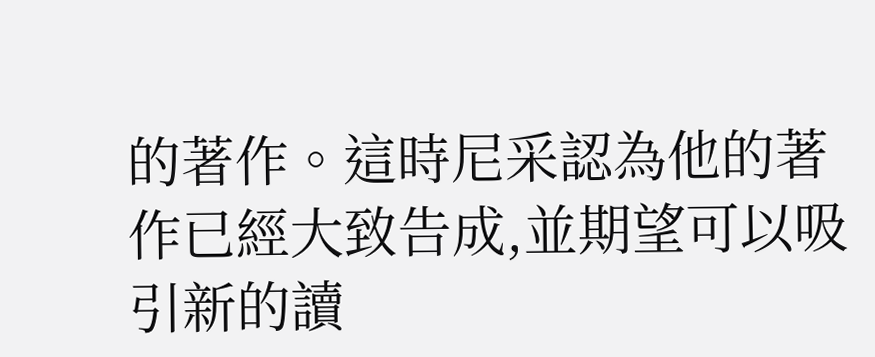的著作。這時尼采認為他的著作已經大致告成,並期望可以吸引新的讀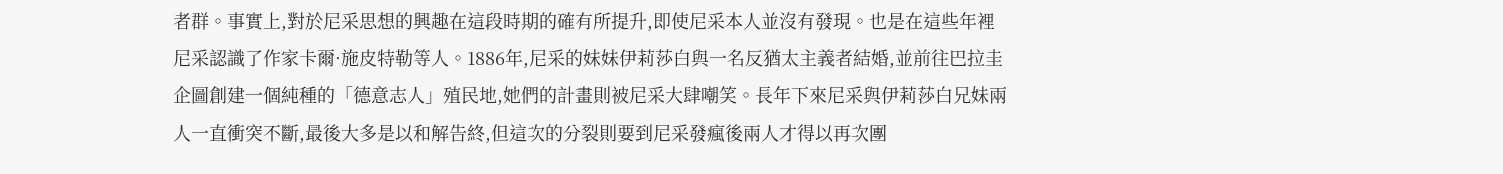者群。事實上,對於尼采思想的興趣在這段時期的確有所提升,即使尼采本人並沒有發現。也是在這些年裡尼采認識了作家卡爾·施皮特勒等人。1886年,尼采的妹妹伊莉莎白與一名反猶太主義者結婚,並前往巴拉圭企圖創建一個純種的「德意志人」殖民地,她們的計畫則被尼采大肆嘲笑。長年下來尼采與伊莉莎白兄妹兩人一直衝突不斷,最後大多是以和解告終,但這次的分裂則要到尼采發瘋後兩人才得以再次團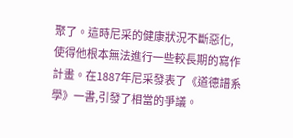聚了。這時尼采的健康狀況不斷惡化,使得他根本無法進行一些較長期的寫作計畫。在1887年尼采發表了《道德譜系學》一書,引發了相當的爭議。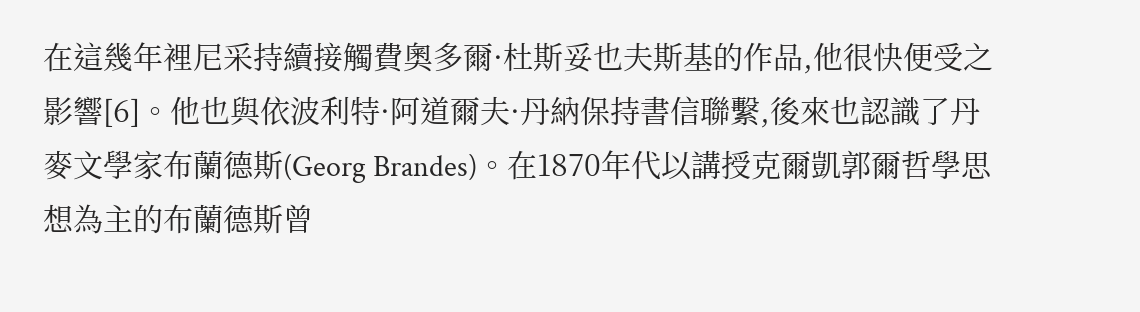在這幾年裡尼采持續接觸費奧多爾·杜斯妥也夫斯基的作品,他很快便受之影響[6]。他也與依波利特·阿道爾夫·丹納保持書信聯繫,後來也認識了丹麥文學家布蘭德斯(Georg Brandes)。在1870年代以講授克爾凱郭爾哲學思想為主的布蘭德斯曾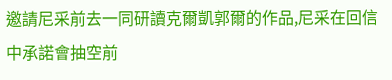邀請尼采前去一同研讀克爾凱郭爾的作品,尼采在回信中承諾會抽空前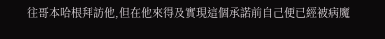往哥本哈根拜訪他,但在他來得及實現這個承諾前自己便已經被病魔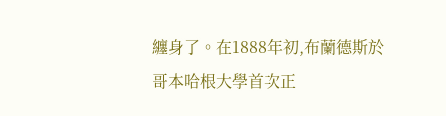纏身了。在1888年初,布蘭德斯於哥本哈根大學首次正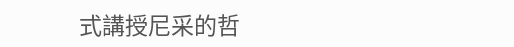式講授尼采的哲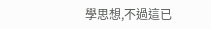學思想,不過這已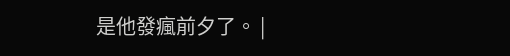是他發瘋前夕了。 |